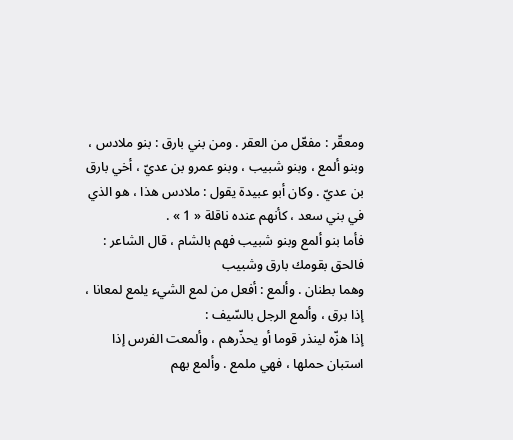ومعقّر : مفعّل من العقر . ومن بني بارق : بنو ملادس ، وبنو ألمع ، وبنو شبيب ، وبنو عمرو بن عديّ ، أخي بارق بن عديّ . وكان أبو عبيدة يقول : ملادس هذا ، هو الذي في بني سعد ، كأنهم عنده ناقلة « 1 » .
فأما بنو ألمع وبنو شبيب فهم بالشام ، قال الشاعر :
فالحق بقومك بارق وشبيب
وهما بطنان . وألمع : أفعل من لمع الشيء يلمع لمعانا ، إذا برق ، وألمع الرجل بالسّيف :
إذا هزّه لينذر قوما أو يحذّرهم ، وألمعت الفرس إذا استبان حملها ، فهي ملمع . وألمع بهم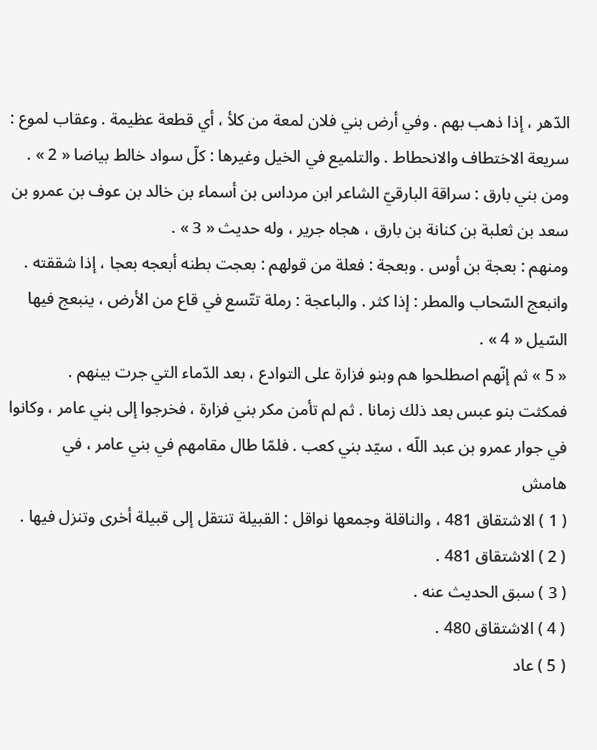الدّهر ، إذا ذهب بهم . وفي أرض بني فلان لمعة من كلأ ، أي قطعة عظيمة . وعقاب لموع : سريعة الاختطاف والانحطاط . والتلميع في الخيل وغيرها : كلّ سواد خالط بياضا « 2 » .
ومن بني بارق : سراقة البارقيّ الشاعر ابن مرداس بن أسماء بن خالد بن عوف بن عمرو بن سعد بن ثعلبة بن كنانة بن بارق ، هجاه جرير ، وله حديث « 3 » .
ومنهم : بعجة بن أوس . وبعجة : فعلة من قولهم : بعجت بطنه أبعجه بعجا ، إذا شققته .
وانبعج السّحاب والمطر : إذا كثر . والباعجة : رملة تتّسع في قاع من الأرض ، ينبعج فيها السّيل « 4 » .
« 5 » ثم إنّهم اصطلحوا هم وبنو فزارة على التوادع ، بعد الدّماء التي جرت بينهم .
فمكثت بنو عبس بعد ذلك زمانا . ثم لم تأمن مكر بني فزارة ، فخرجوا إلى بني عامر ، وكانوا في جوار عمرو بن عبد اللّه ، سيّد بني كعب . فلمّا طال مقامهم في بني عامر ، في
هامش
( 1 ) الاشتقاق 481 ، والناقلة وجمعها نواقل : القبيلة تنتقل إلى قبيلة أخرى وتنزل فيها .
( 2 ) الاشتقاق 481 .
( 3 ) سبق الحديث عنه .
( 4 ) الاشتقاق 480 .
( 5 ) عاد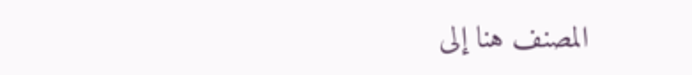المصنف هنا إلى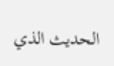الحديث الذي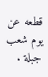قطعه عن يوم شعب جبلة .